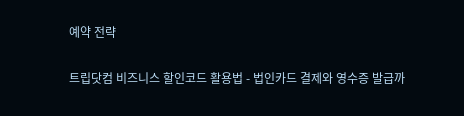예약 전략

트립닷컴 비즈니스 할인코드 활용법 - 법인카드 결제와 영수증 발급까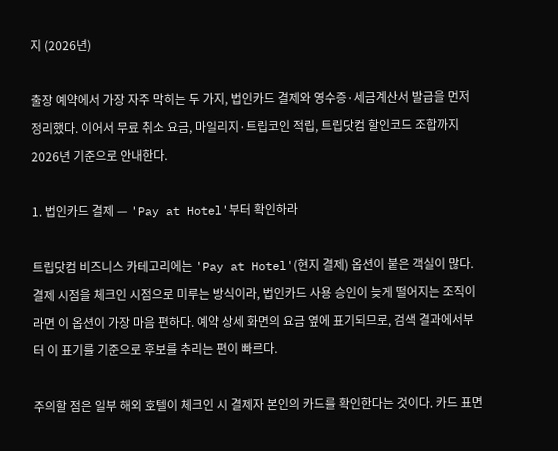지 (2026년)

출장 예약에서 가장 자주 막히는 두 가지, 법인카드 결제와 영수증·세금계산서 발급을 먼저 정리했다. 이어서 무료 취소 요금, 마일리지·트립코인 적립, 트립닷컴 할인코드 조합까지 2026년 기준으로 안내한다.

1. 법인카드 결제 — 'Pay at Hotel'부터 확인하라

트립닷컴 비즈니스 카테고리에는 'Pay at Hotel'(현지 결제) 옵션이 붙은 객실이 많다. 결제 시점을 체크인 시점으로 미루는 방식이라, 법인카드 사용 승인이 늦게 떨어지는 조직이라면 이 옵션이 가장 마음 편하다. 예약 상세 화면의 요금 옆에 표기되므로, 검색 결과에서부터 이 표기를 기준으로 후보를 추리는 편이 빠르다.

주의할 점은 일부 해외 호텔이 체크인 시 결제자 본인의 카드를 확인한다는 것이다. 카드 표면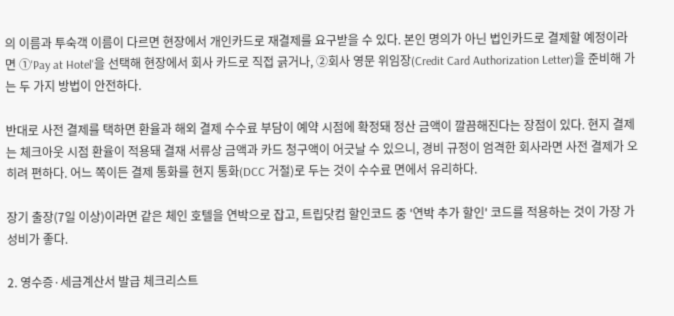의 이름과 투숙객 이름이 다르면 현장에서 개인카드로 재결제를 요구받을 수 있다. 본인 명의가 아닌 법인카드로 결제할 예정이라면 ①'Pay at Hotel'을 선택해 현장에서 회사 카드로 직접 긁거나, ②회사 영문 위임장(Credit Card Authorization Letter)을 준비해 가는 두 가지 방법이 안전하다.

반대로 사전 결제를 택하면 환율과 해외 결제 수수료 부담이 예약 시점에 확정돼 정산 금액이 깔끔해진다는 장점이 있다. 현지 결제는 체크아웃 시점 환율이 적용돼 결재 서류상 금액과 카드 청구액이 어긋날 수 있으니, 경비 규정이 엄격한 회사라면 사전 결제가 오히려 편하다. 어느 쪽이든 결제 통화를 현지 통화(DCC 거절)로 두는 것이 수수료 면에서 유리하다.

장기 출장(7일 이상)이라면 같은 체인 호텔을 연박으로 잡고, 트립닷컴 할인코드 중 '연박 추가 할인' 코드를 적용하는 것이 가장 가성비가 좋다.

2. 영수증·세금계산서 발급 체크리스트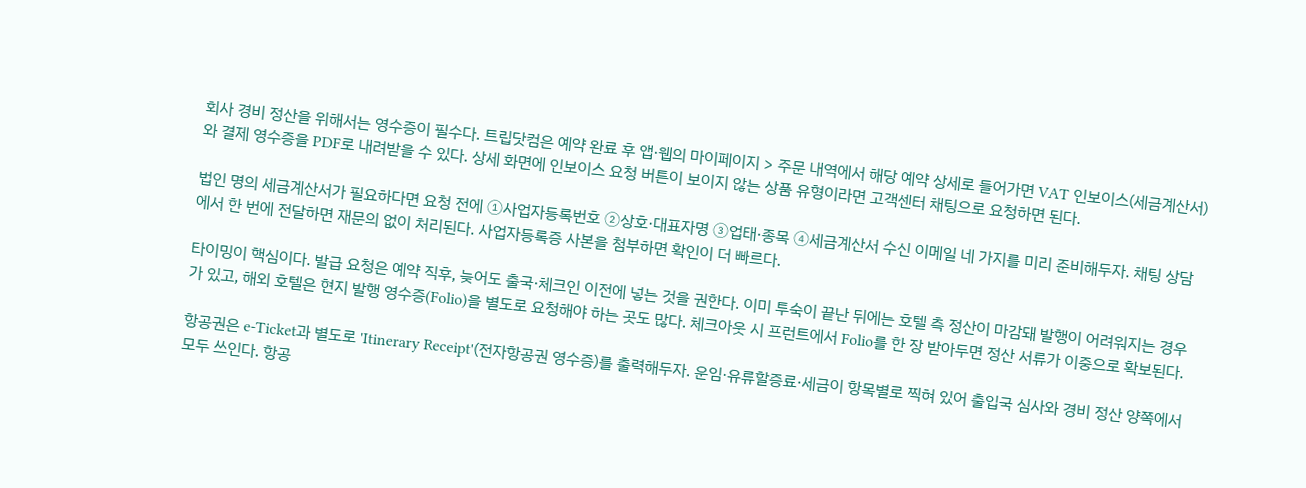회사 경비 정산을 위해서는 영수증이 필수다. 트립닷컴은 예약 완료 후 앱·웹의 마이페이지 > 주문 내역에서 해당 예약 상세로 들어가면 VAT 인보이스(세금계산서)와 결제 영수증을 PDF로 내려받을 수 있다. 상세 화면에 인보이스 요청 버튼이 보이지 않는 상품 유형이라면 고객센터 채팅으로 요청하면 된다.

법인 명의 세금계산서가 필요하다면 요청 전에 ①사업자등록번호 ②상호·대표자명 ③업태·종목 ④세금계산서 수신 이메일 네 가지를 미리 준비해두자. 채팅 상담에서 한 번에 전달하면 재문의 없이 처리된다. 사업자등록증 사본을 첨부하면 확인이 더 빠르다.

타이밍이 핵심이다. 발급 요청은 예약 직후, 늦어도 출국·체크인 이전에 넣는 것을 권한다. 이미 투숙이 끝난 뒤에는 호텔 측 정산이 마감돼 발행이 어려워지는 경우가 있고, 해외 호텔은 현지 발행 영수증(Folio)을 별도로 요청해야 하는 곳도 많다. 체크아웃 시 프런트에서 Folio를 한 장 받아두면 정산 서류가 이중으로 확보된다.

항공권은 e-Ticket과 별도로 'Itinerary Receipt'(전자항공권 영수증)를 출력해두자. 운임·유류할증료·세금이 항목별로 찍혀 있어 출입국 심사와 경비 정산 양쪽에서 모두 쓰인다. 항공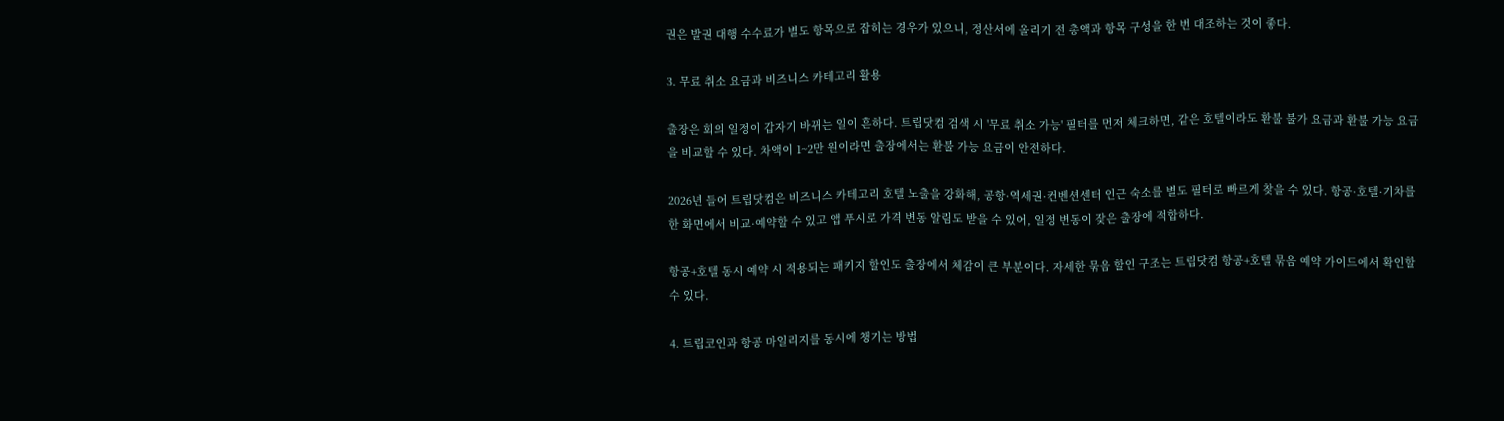권은 발권 대행 수수료가 별도 항목으로 잡히는 경우가 있으니, 정산서에 올리기 전 총액과 항목 구성을 한 번 대조하는 것이 좋다.

3. 무료 취소 요금과 비즈니스 카테고리 활용

출장은 회의 일정이 갑자기 바뀌는 일이 흔하다. 트립닷컴 검색 시 '무료 취소 가능' 필터를 먼저 체크하면, 같은 호텔이라도 환불 불가 요금과 환불 가능 요금을 비교할 수 있다. 차액이 1~2만 원이라면 출장에서는 환불 가능 요금이 안전하다.

2026년 들어 트립닷컴은 비즈니스 카테고리 호텔 노출을 강화해, 공항·역세권·컨벤션센터 인근 숙소를 별도 필터로 빠르게 찾을 수 있다. 항공·호텔·기차를 한 화면에서 비교·예약할 수 있고 앱 푸시로 가격 변동 알림도 받을 수 있어, 일정 변동이 잦은 출장에 적합하다.

항공+호텔 동시 예약 시 적용되는 패키지 할인도 출장에서 체감이 큰 부분이다. 자세한 묶음 할인 구조는 트립닷컴 항공+호텔 묶음 예약 가이드에서 확인할 수 있다.

4. 트립코인과 항공 마일리지를 동시에 챙기는 방법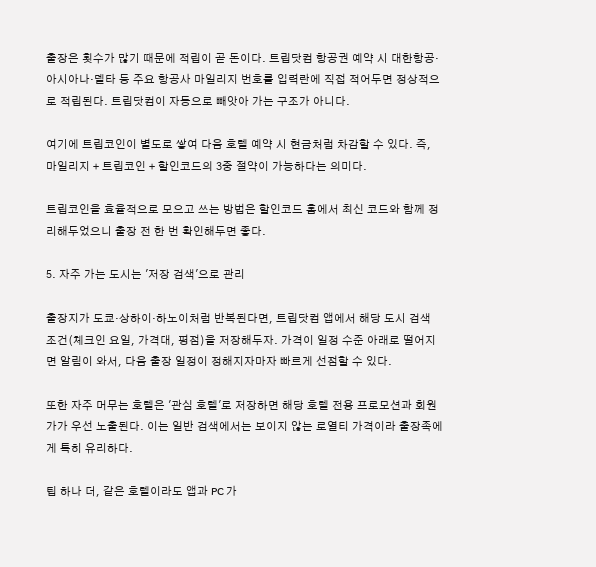출장은 횟수가 많기 때문에 적립이 곧 돈이다. 트립닷컴 항공권 예약 시 대한항공·아시아나·델타 등 주요 항공사 마일리지 번호를 입력란에 직접 적어두면 정상적으로 적립된다. 트립닷컴이 자동으로 빼앗아 가는 구조가 아니다.

여기에 트립코인이 별도로 쌓여 다음 호텔 예약 시 현금처럼 차감할 수 있다. 즉, 마일리지 + 트립코인 + 할인코드의 3중 절약이 가능하다는 의미다.

트립코인을 효율적으로 모으고 쓰는 방법은 할인코드 홈에서 최신 코드와 함께 정리해두었으니 출장 전 한 번 확인해두면 좋다.

5. 자주 가는 도시는 '저장 검색'으로 관리

출장지가 도쿄·상하이·하노이처럼 반복된다면, 트립닷컴 앱에서 해당 도시 검색 조건(체크인 요일, 가격대, 평점)을 저장해두자. 가격이 일정 수준 아래로 떨어지면 알림이 와서, 다음 출장 일정이 정해지자마자 빠르게 선점할 수 있다.

또한 자주 머무는 호텔은 '관심 호텔'로 저장하면 해당 호텔 전용 프로모션과 회원가가 우선 노출된다. 이는 일반 검색에서는 보이지 않는 로열티 가격이라 출장족에게 특히 유리하다.

팁 하나 더, 같은 호텔이라도 앱과 PC 가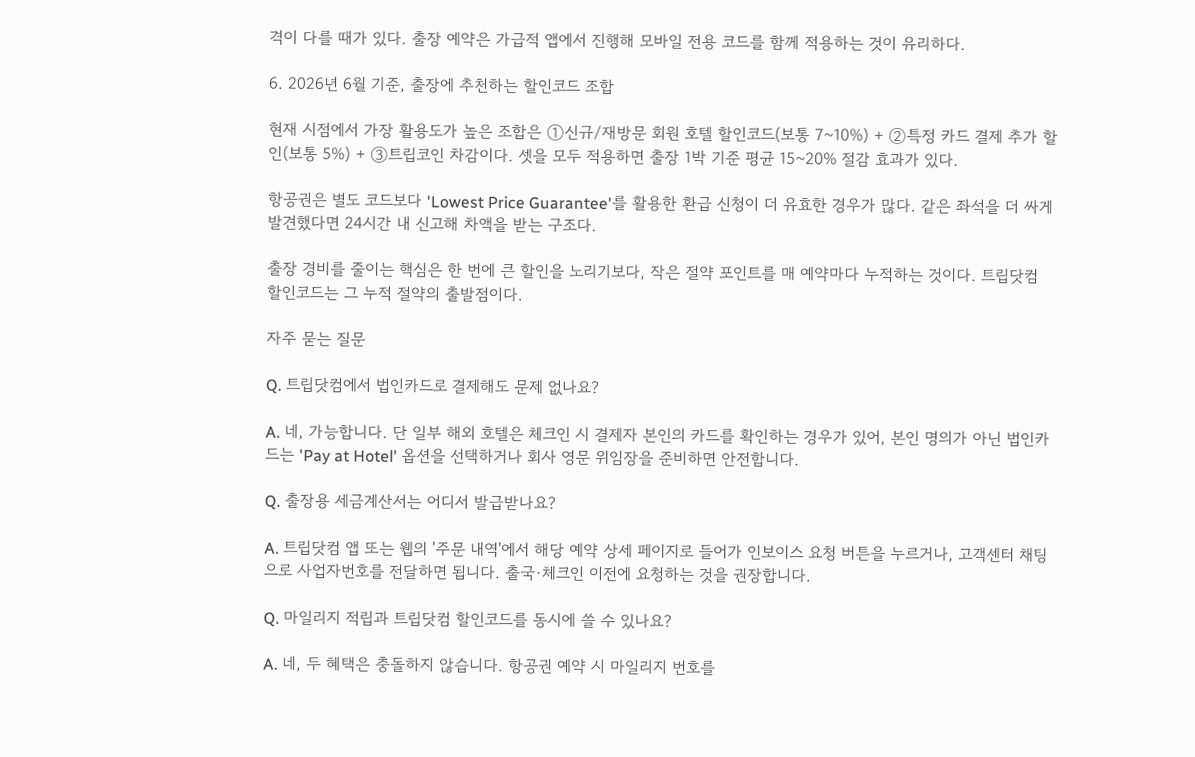격이 다를 때가 있다. 출장 예약은 가급적 앱에서 진행해 모바일 전용 코드를 함께 적용하는 것이 유리하다.

6. 2026년 6월 기준, 출장에 추천하는 할인코드 조합

현재 시점에서 가장 활용도가 높은 조합은 ①신규/재방문 회원 호텔 할인코드(보통 7~10%) + ②특정 카드 결제 추가 할인(보통 5%) + ③트립코인 차감이다. 셋을 모두 적용하면 출장 1박 기준 평균 15~20% 절감 효과가 있다.

항공권은 별도 코드보다 'Lowest Price Guarantee'를 활용한 환급 신청이 더 유효한 경우가 많다. 같은 좌석을 더 싸게 발견했다면 24시간 내 신고해 차액을 받는 구조다.

출장 경비를 줄이는 핵심은 한 번에 큰 할인을 노리기보다, 작은 절약 포인트를 매 예약마다 누적하는 것이다. 트립닷컴 할인코드는 그 누적 절약의 출발점이다.

자주 묻는 질문

Q. 트립닷컴에서 법인카드로 결제해도 문제 없나요?

A. 네, 가능합니다. 단 일부 해외 호텔은 체크인 시 결제자 본인의 카드를 확인하는 경우가 있어, 본인 명의가 아닌 법인카드는 'Pay at Hotel' 옵션을 선택하거나 회사 영문 위임장을 준비하면 안전합니다.

Q. 출장용 세금계산서는 어디서 발급받나요?

A. 트립닷컴 앱 또는 웹의 '주문 내역'에서 해당 예약 상세 페이지로 들어가 인보이스 요청 버튼을 누르거나, 고객센터 채팅으로 사업자번호를 전달하면 됩니다. 출국·체크인 이전에 요청하는 것을 권장합니다.

Q. 마일리지 적립과 트립닷컴 할인코드를 동시에 쓸 수 있나요?

A. 네, 두 혜택은 충돌하지 않습니다. 항공권 예약 시 마일리지 번호를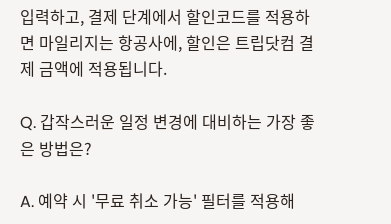입력하고, 결제 단계에서 할인코드를 적용하면 마일리지는 항공사에, 할인은 트립닷컴 결제 금액에 적용됩니다.

Q. 갑작스러운 일정 변경에 대비하는 가장 좋은 방법은?

A. 예약 시 '무료 취소 가능' 필터를 적용해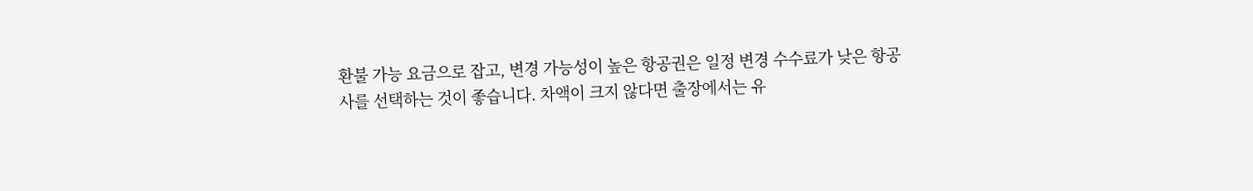환불 가능 요금으로 잡고, 변경 가능성이 높은 항공권은 일정 변경 수수료가 낮은 항공사를 선택하는 것이 좋습니다. 차액이 크지 않다면 출장에서는 유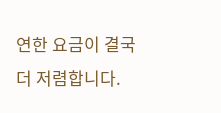연한 요금이 결국 더 저렴합니다.